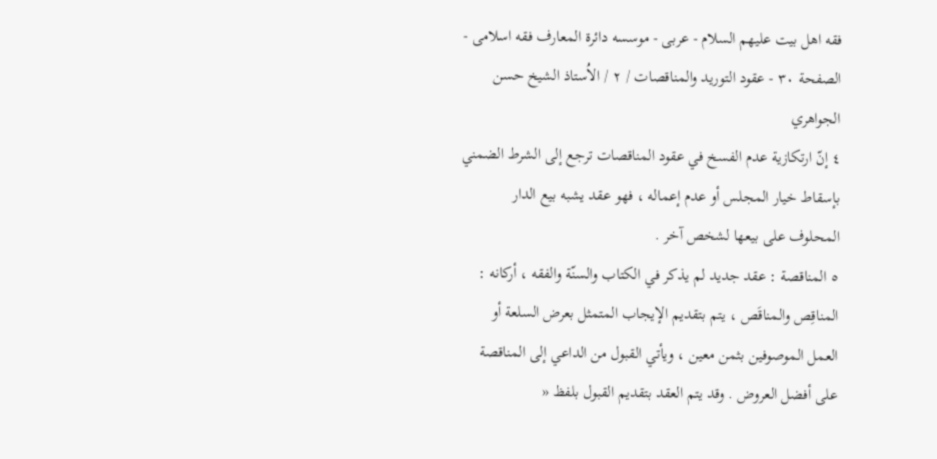فقه اهل بیت علیهم السلام - عربی - موسسه دائرة المعارف فقه اسلامی - الصفحة ٣٠ - عقود التوريد والمناقصات / ٢ / الاُستاذ الشيخ حسن الجواهري
٤ إنّ ارتكازية عدم الفسخ في عقود المناقصات ترجع إلى الشرط الضمني بإسقاط خيار المجلس أو عدم إعماله ، فهو عقد يشبه بيع الدار المحلوف على بيعها لشخص آخر .
٥ المناقصة : عقد جديد لم يذكر في الكتاب والسنّة والفقه ، أركانه : المناقِص والمناقَص ، يتم بتقديم الإيجاب المتمثل بعرض السلعة أو العمل الموصوفين بثمن معين ، ويأتي القبول من الداعي إلى المناقصة على أفضل العروض . وقد يتم العقد بتقديم القبول بلفظ «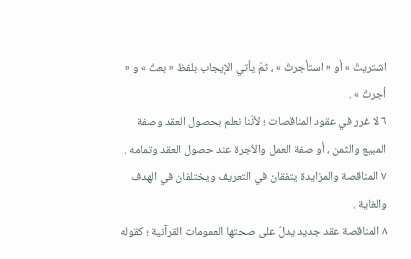اشتريتُ » أو « استأجرتُ » ، ثمّ يأتي الإيجاب بلفظ « بعتُ » و « أجرتُ » .
٦ لا غرر في عقود المناقصات ؛ لأنّنا نعلم بحصول العقد وصفة المبيع والثمن ، أو صفة العمل والاُجرة عند حصول العقد وتمامه .
٧ المناقصة والمزايدة يتفقان في التعريف ويختلفان في الهدف والغاية .
٨ المناقصة عقد جديد يدلّ على صحتها العمومات القرآنية ؛ كقوله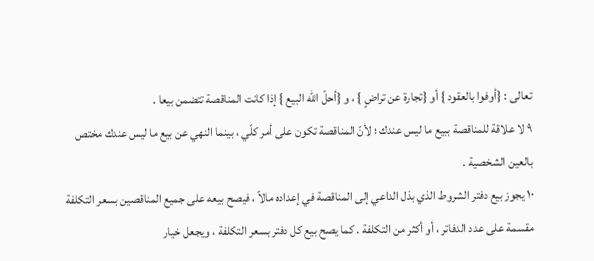تعالى : {أوفوا بالعقود } أو {تجارة عن تراضٍ } ، و {أحلّ اللّه البيع } إذا كانت المناقصة تتضمن بيعا .
٩ لا علاقة للمناقصة ببيع ما ليس عندك ؛ لأنّ المناقصة تكون على أمر كلّي ، بينما النهي عن بيع ما ليس عندك مختص بالعين الشخصية .
١٠ يجوز بيع دفتر الشروط الذي بذل الداعي إلى المناقصة في إعداده مالاً ، فيصح بيعه على جميع المناقصين بسعر التكلفة مقسمة على عدد الدفاتر ، أو أكثر من التكلفة . كما يصح بيع كل دفتر بسعر التكلفة ، ويجعل خيار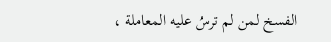الفسخ لمن لم ترسُ عليه المعاملة ،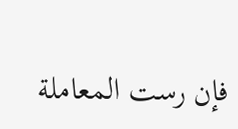فإن رست المعاملة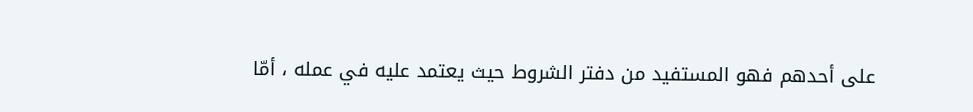على أحدهم فهو المستفيد من دفتر الشروط حيث يعتمد عليه في عمله ، أمّا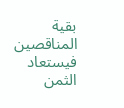بقية المناقصين فيستعاد الثمن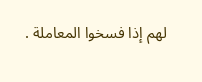لهم إذا فسخوا المعاملة .